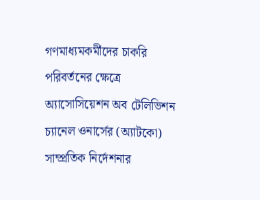গণমাধ্যমকর্মীদের চাকরি পরিবর্তনের ক্ষেত্রে অ্যাসোসিয়েশন অব টেলিভিশন চ্যানেল ওনার্সের (অ্যাটকো) সাম্প্রতিক নির্দেশনার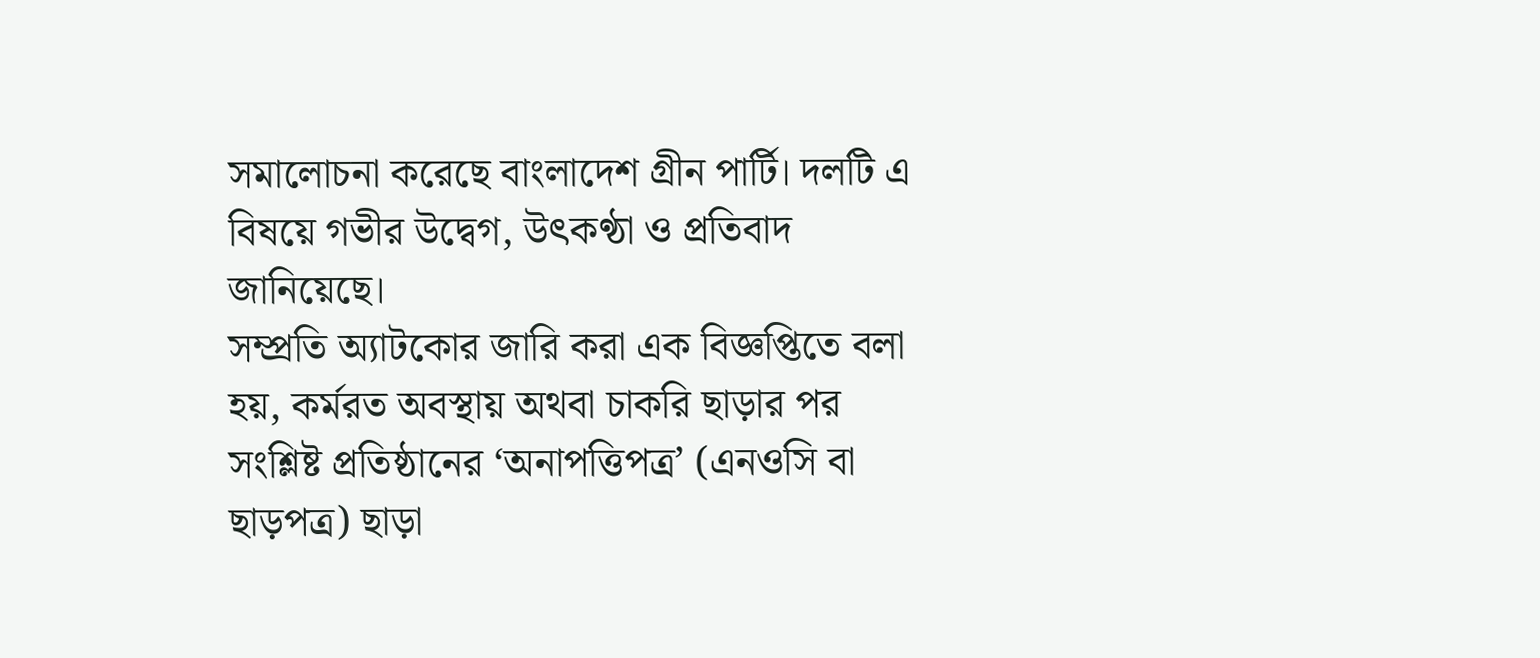সমালোচনা করেছে বাংলাদেশ গ্রীন পার্টি। দলটি এ বিষয়ে গভীর উদ্বেগ, উৎকণ্ঠা ও প্রতিবাদ জানিয়েছে।
সম্প্রতি অ্যাটকোর জারি করা এক বিজ্ঞপ্তিতে বলা হয়, কর্মরত অবস্থায় অথবা চাকরি ছাড়ার পর সংশ্লিষ্ট প্রতিষ্ঠানের ‘অনাপত্তিপত্র’ (এনওসি বা ছাড়পত্র) ছাড়া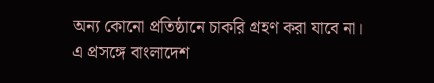অন্য কোনো প্রতিষ্ঠানে চাকরি গ্রহণ করা যাবে না।
এ প্রসঙ্গে বাংলাদেশ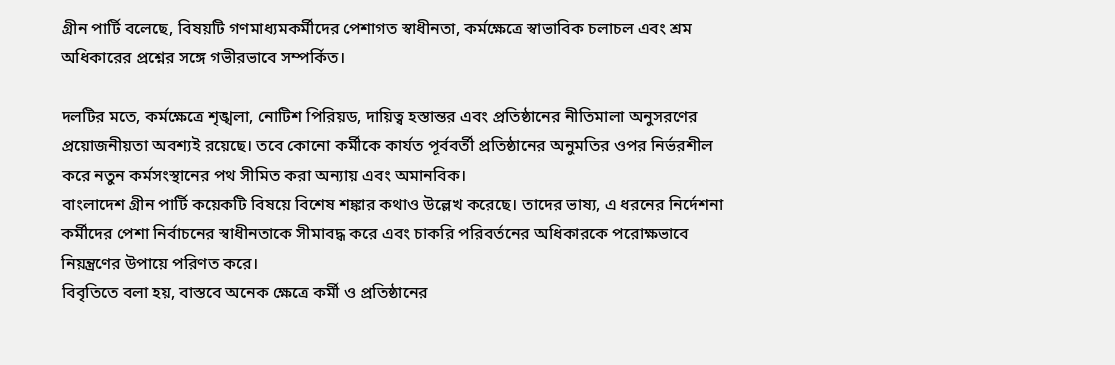গ্রীন পার্টি বলেছে, বিষয়টি গণমাধ্যমকর্মীদের পেশাগত স্বাধীনতা, কর্মক্ষেত্রে স্বাভাবিক চলাচল এবং শ্রম অধিকারের প্রশ্নের সঙ্গে গভীরভাবে সম্পর্কিত।

দলটির মতে, কর্মক্ষেত্রে শৃঙ্খলা, নোটিশ পিরিয়ড, দায়িত্ব হস্তান্তর এবং প্রতিষ্ঠানের নীতিমালা অনুসরণের প্রয়োজনীয়তা অবশ্যই রয়েছে। তবে কোনো কর্মীকে কার্যত পূর্ববর্তী প্রতিষ্ঠানের অনুমতির ওপর নির্ভরশীল করে নতুন কর্মসংস্থানের পথ সীমিত করা অন্যায় এবং অমানবিক।
বাংলাদেশ গ্রীন পার্টি কয়েকটি বিষয়ে বিশেষ শঙ্কার কথাও উল্লেখ করেছে। তাদের ভাষ্য, এ ধরনের নির্দেশনা কর্মীদের পেশা নির্বাচনের স্বাধীনতাকে সীমাবদ্ধ করে এবং চাকরি পরিবর্তনের অধিকারকে পরোক্ষভাবে নিয়ন্ত্রণের উপায়ে পরিণত করে।
বিবৃতিতে বলা হয়, বাস্তবে অনেক ক্ষেত্রে কর্মী ও প্রতিষ্ঠানের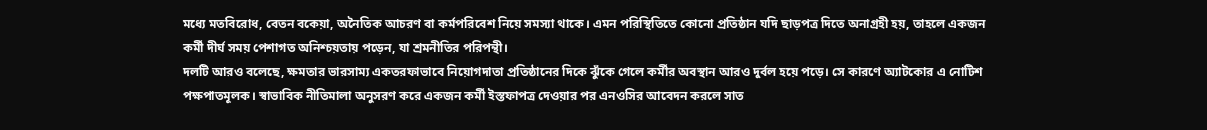মধ্যে মতবিরোধ, বেতন বকেয়া, অনৈতিক আচরণ বা কর্মপরিবেশ নিয়ে সমস্যা থাকে। এমন পরিস্থিতিতে কোনো প্রতিষ্ঠান যদি ছাড়পত্র দিতে অনাগ্রহী হয়, তাহলে একজন কর্মী দীর্ঘ সময় পেশাগত অনিশ্চয়তায় পড়েন, যা শ্রমনীতির পরিপন্থী।
দলটি আরও বলেছে, ক্ষমতার ভারসাম্য একতরফাভাবে নিয়োগদাতা প্রতিষ্ঠানের দিকে ঝুঁকে গেলে কর্মীর অবস্থান আরও দুর্বল হয়ে পড়ে। সে কারণে অ্যাটকোর এ নোটিশ পক্ষপাতমূলক। স্বাভাবিক নীতিমালা অনুসরণ করে একজন কর্মী ইস্তফাপত্র দেওয়ার পর এনওসির আবেদন করলে সাত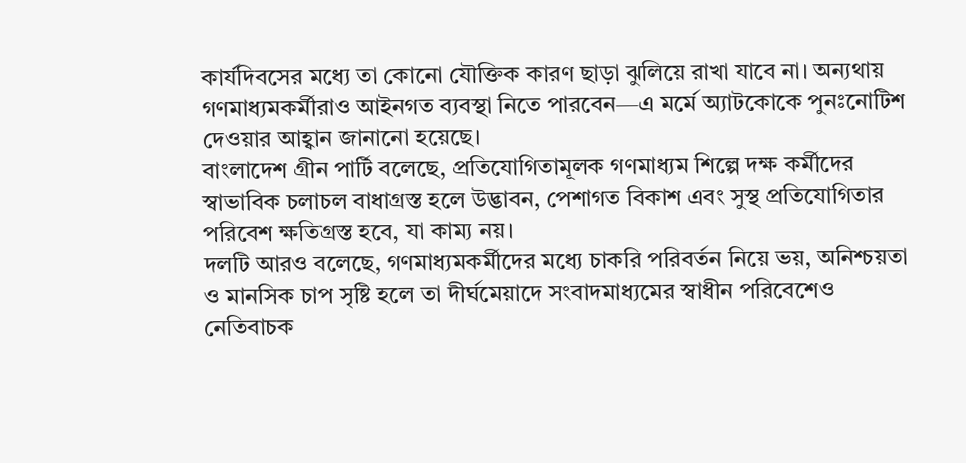কার্যদিবসের মধ্যে তা কোনো যৌক্তিক কারণ ছাড়া ঝুলিয়ে রাখা যাবে না। অন্যথায় গণমাধ্যমকর্মীরাও আইনগত ব্যবস্থা নিতে পারবেন—এ মর্মে অ্যাটকোকে পুনঃনোটিশ দেওয়ার আহ্বান জানানো হয়েছে।
বাংলাদেশ গ্রীন পার্টি বলেছে, প্রতিযোগিতামূলক গণমাধ্যম শিল্পে দক্ষ কর্মীদের স্বাভাবিক চলাচল বাধাগ্রস্ত হলে উদ্ভাবন, পেশাগত বিকাশ এবং সুস্থ প্রতিযোগিতার পরিবেশ ক্ষতিগ্রস্ত হবে, যা কাম্য নয়।
দলটি আরও বলেছে, গণমাধ্যমকর্মীদের মধ্যে চাকরি পরিবর্তন নিয়ে ভয়, অনিশ্চয়তা ও মানসিক চাপ সৃষ্টি হলে তা দীর্ঘমেয়াদে সংবাদমাধ্যমের স্বাধীন পরিবেশেও নেতিবাচক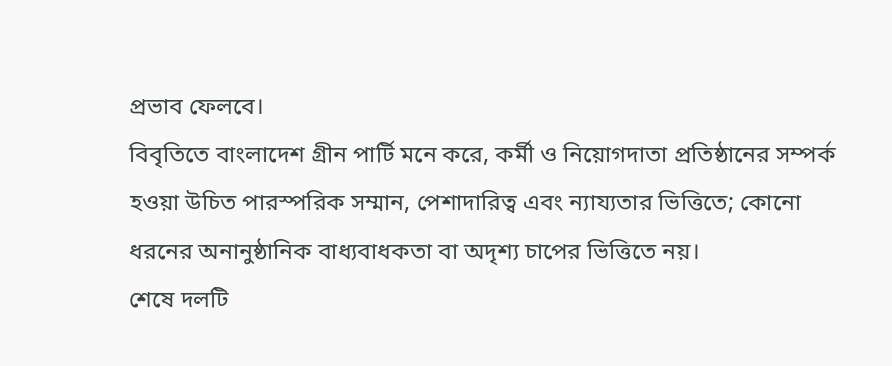প্রভাব ফেলবে।
বিবৃতিতে বাংলাদেশ গ্রীন পার্টি মনে করে, কর্মী ও নিয়োগদাতা প্রতিষ্ঠানের সম্পর্ক হওয়া উচিত পারস্পরিক সম্মান, পেশাদারিত্ব এবং ন্যায্যতার ভিত্তিতে; কোনো ধরনের অনানুষ্ঠানিক বাধ্যবাধকতা বা অদৃশ্য চাপের ভিত্তিতে নয়।
শেষে দলটি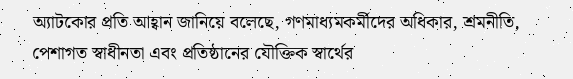অ্যাটকোর প্রতি আহ্বান জানিয়ে বলেছে, গণমাধ্যমকর্মীদের অধিকার, শ্রমনীতি, পেশাগত স্বাধীনতা এবং প্রতিষ্ঠানের যৌক্তিক স্বার্থের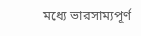মধ্যে ভারসাম্যপূর্ণ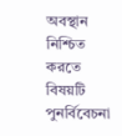অবস্থান নিশ্চিত করতে বিষয়টি পুনর্বিবেচনা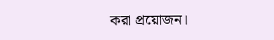করা প্রয়োজন।